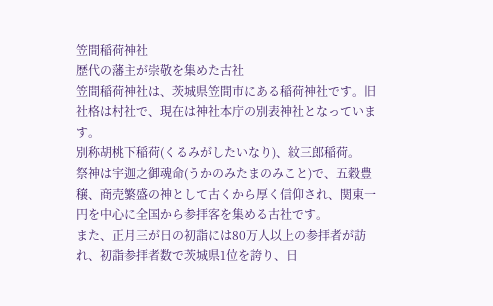笠間稲荷神社
歴代の藩主が崇敬を集めた古社
笠間稲荷神社は、茨城県笠間市にある稲荷神社です。旧社格は村社で、現在は神社本庁の別表神社となっています。
別称胡桃下稲荷(くるみがしたいなり)、紋三郎稲荷。
祭神は宇迦之御魂命(うかのみたまのみこと)で、五穀豊穣、商売繁盛の神として古くから厚く信仰され、関東一円を中心に全国から参拝客を集める古社です。
また、正月三が日の初詣には80万人以上の参拝者が訪れ、初詣参拝者数で茨城県1位を誇り、日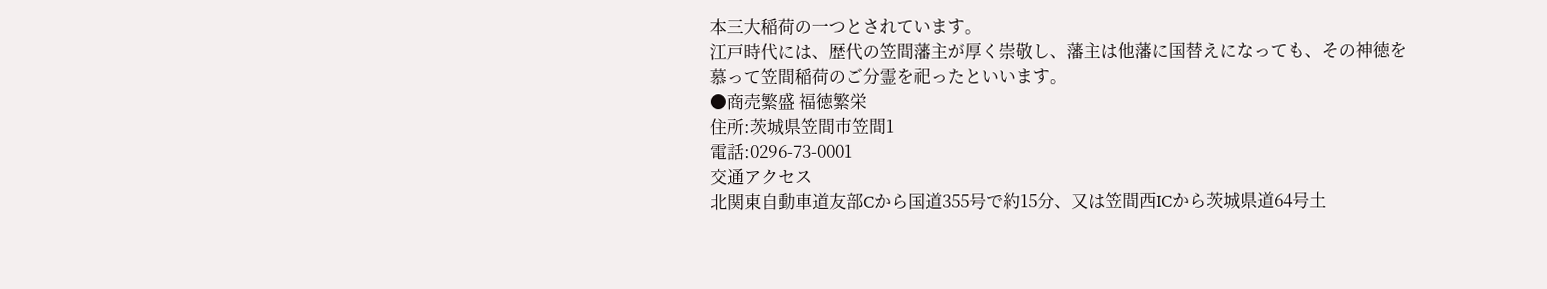本三大稲荷の一つとされています。
江戸時代には、歴代の笠間藩主が厚く崇敬し、藩主は他藩に国替えになっても、その神徳を慕って笠間稲荷のご分霊を祀ったといいます。
●商売繁盛 福徳繁栄
住所:茨城県笠間市笠間1
電話:0296-73-0001
交通アクセス
北関東自動車道友部Cから国道355号で約15分、又は笠間西ICから茨城県道64号土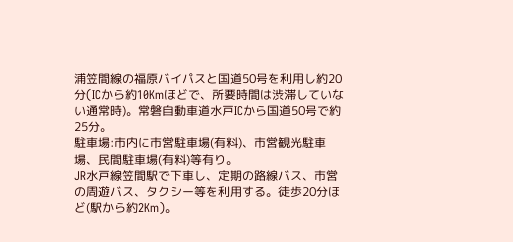浦笠間線の福原バイパスと国道50号を利用し約20分(ICから約10Kmほどで、所要時間は渋滞していない通常時)。常磐自動車道水戸ICから国道50号で約25分。
駐車場:市内に市営駐車場(有料)、市営観光駐車場、民間駐車場(有料)等有り。
JR水戸線笠間駅で下車し、定期の路線バス、市営の周遊バス、タクシー等を利用する。徒歩20分ほど(駅から約2Km)。